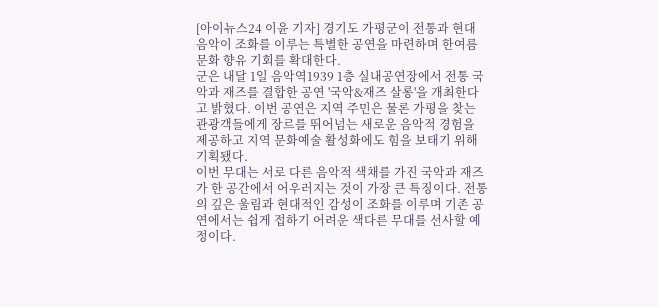[아이뉴스24 이윤 기자] 경기도 가평군이 전통과 현대 음악이 조화를 이루는 특별한 공연을 마련하며 한여름 문화 향유 기회를 확대한다.
군은 내달 1일 음악역1939 1층 실내공연장에서 전통 국악과 재즈를 결합한 공연 '국악&재즈 살롱'을 개최한다고 밝혔다. 이번 공연은 지역 주민은 물론 가평을 찾는 관광객들에게 장르를 뛰어넘는 새로운 음악적 경험을 제공하고 지역 문화예술 활성화에도 힘을 보태기 위해 기획됐다.
이번 무대는 서로 다른 음악적 색채를 가진 국악과 재즈가 한 공간에서 어우러지는 것이 가장 큰 특징이다. 전통의 깊은 울림과 현대적인 감성이 조화를 이루며 기존 공연에서는 쉽게 접하기 어려운 색다른 무대를 선사할 예정이다.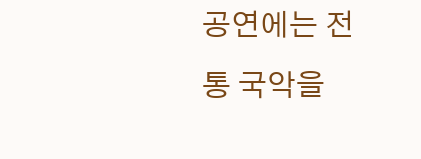공연에는 전통 국악을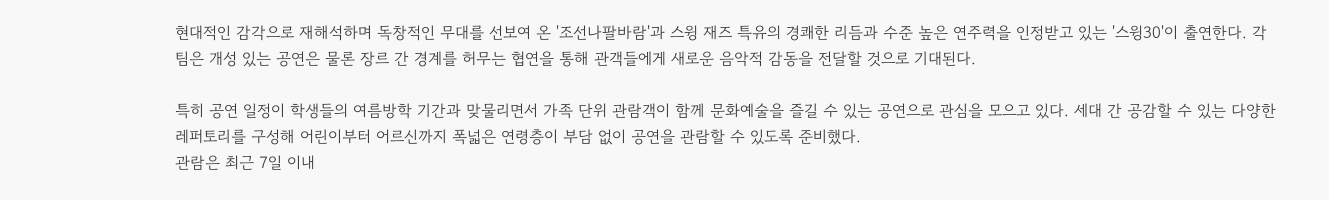현대적인 감각으로 재해석하며 독창적인 무대를 선보여 온 '조선나팔바람'과 스윙 재즈 특유의 경쾌한 리듬과 수준 높은 연주력을 인정받고 있는 '스윙30'이 출연한다. 각 팀은 개성 있는 공연은 물론 장르 간 경계를 허무는 협연을 통해 관객들에게 새로운 음악적 감동을 전달할 것으로 기대된다.

특히 공연 일정이 학생들의 여름방학 기간과 맞물리면서 가족 단위 관람객이 함께 문화예술을 즐길 수 있는 공연으로 관심을 모으고 있다. 세대 간 공감할 수 있는 다양한 레퍼토리를 구성해 어린이부터 어르신까지 폭넓은 연령층이 부담 없이 공연을 관람할 수 있도록 준비했다.
관람은 최근 7일 이내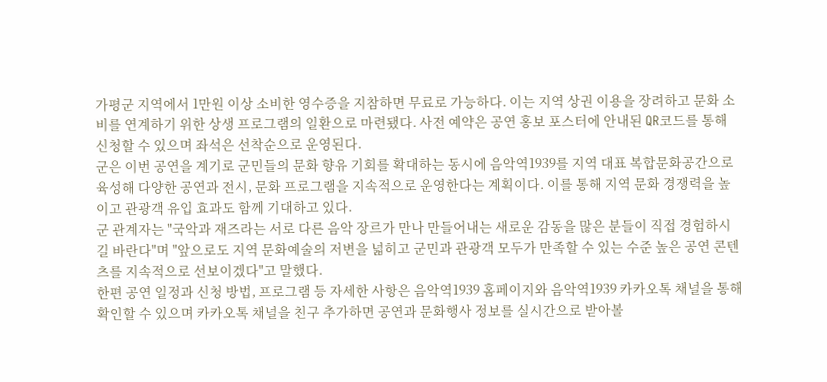가평군 지역에서 1만원 이상 소비한 영수증을 지참하면 무료로 가능하다. 이는 지역 상권 이용을 장려하고 문화 소비를 연계하기 위한 상생 프로그램의 일환으로 마련됐다. 사전 예약은 공연 홍보 포스터에 안내된 QR코드를 통해 신청할 수 있으며 좌석은 선착순으로 운영된다.
군은 이번 공연을 계기로 군민들의 문화 향유 기회를 확대하는 동시에 음악역1939를 지역 대표 복합문화공간으로 육성해 다양한 공연과 전시, 문화 프로그램을 지속적으로 운영한다는 계획이다. 이를 통해 지역 문화 경쟁력을 높이고 관광객 유입 효과도 함께 기대하고 있다.
군 관계자는 "국악과 재즈라는 서로 다른 음악 장르가 만나 만들어내는 새로운 감동을 많은 분들이 직접 경험하시길 바란다"며 "앞으로도 지역 문화예술의 저변을 넓히고 군민과 관광객 모두가 만족할 수 있는 수준 높은 공연 콘텐츠를 지속적으로 선보이겠다"고 말했다.
한편 공연 일정과 신청 방법, 프로그램 등 자세한 사항은 음악역1939 홈페이지와 음악역1939 카카오톡 채널을 통해 확인할 수 있으며 카카오톡 채널을 친구 추가하면 공연과 문화행사 정보를 실시간으로 받아볼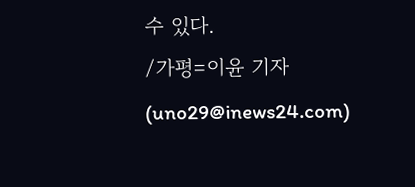수 있다.
/가평=이윤 기자(uno29@inews24.com)